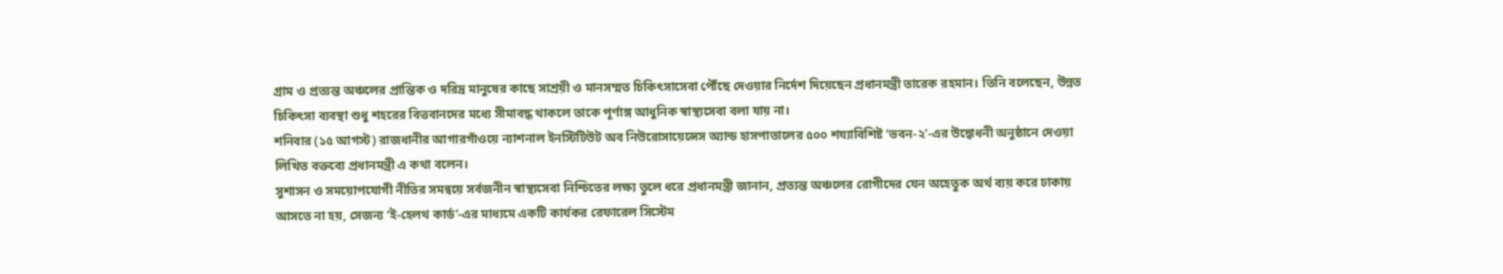গ্রাম ও প্রত্যন্ত অঞ্চলের প্রান্তিক ও দরিদ্র মানুষের কাছে সাশ্রয়ী ও মানসম্মত চিকিৎসাসেবা পৌঁছে দেওয়ার নির্দেশ দিয়েছেন প্রধানমন্ত্রী তারেক রহমান। তিনি বলেছেন, উন্নত চিকিৎসা ব্যবস্থা শুধু শহরের বিত্তবানদের মধ্যে সীমাবদ্ধ থাকলে তাকে পূর্ণাঙ্গ আধুনিক স্বাস্থ্যসেবা বলা যায় না।
শনিবার (১৫ আগস্ট) রাজধানীর আগারগাঁওয়ে ন্যাশনাল ইনস্টিটিউট অব নিউরোসায়েন্সেস অ্যান্ড হাসপাতালের ৫০০ শয্যাবিশিষ্ট ‘ভবন-২’-এর উদ্বোধনী অনুষ্ঠানে দেওয়া লিখিত বক্তব্যে প্রধানমন্ত্রী এ কথা বলেন।
সুশাসন ও সময়োপযোগী নীতির সমন্বয়ে সর্বজনীন স্বাস্থ্যসেবা নিশ্চিতের লক্ষ্য তুলে ধরে প্রধানমন্ত্রী জানান, প্রত্যন্ত অঞ্চলের রোগীদের যেন অহেতুক অর্থ ব্যয় করে ঢাকায় আসতে না হয়, সেজন্য ‘ই-হেলথ কার্ড’-এর মাধ্যমে একটি কার্যকর রেফারেল সিস্টেম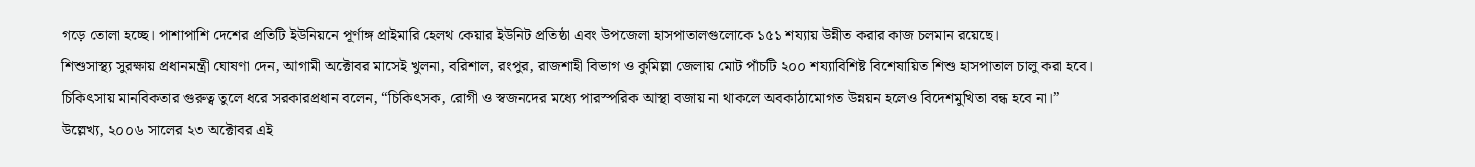গড়ে তোলা হচ্ছে। পাশাপাশি দেশের প্রতিটি ইউনিয়নে পূর্ণাঙ্গ প্রাইমারি হেলথ কেয়ার ইউনিট প্রতিষ্ঠা এবং উপজেলা হাসপাতালগুলোকে ১৫১ শয্যায় উন্নীত করার কাজ চলমান রয়েছে।
শিশুসাস্থ্য সুরক্ষায় প্রধানমন্ত্রী ঘোষণা দেন, আগামী অক্টোবর মাসেই খুলনা, বরিশাল, রংপুর, রাজশাহী বিভাগ ও কুমিল্লা জেলায় মোট পাঁচটি ২০০ শয্যাবিশিষ্ট বিশেষায়িত শিশু হাসপাতাল চালু করা হবে।
চিকিৎসায় মানবিকতার গুরুত্ব তুলে ধরে সরকারপ্রধান বলেন, “চিকিৎসক, রোগী ও স্বজনদের মধ্যে পারস্পরিক আস্থা বজায় না থাকলে অবকাঠামোগত উন্নয়ন হলেও বিদেশমুখিতা বন্ধ হবে না।”
উল্লেখ্য, ২০০৬ সালের ২৩ অক্টোবর এই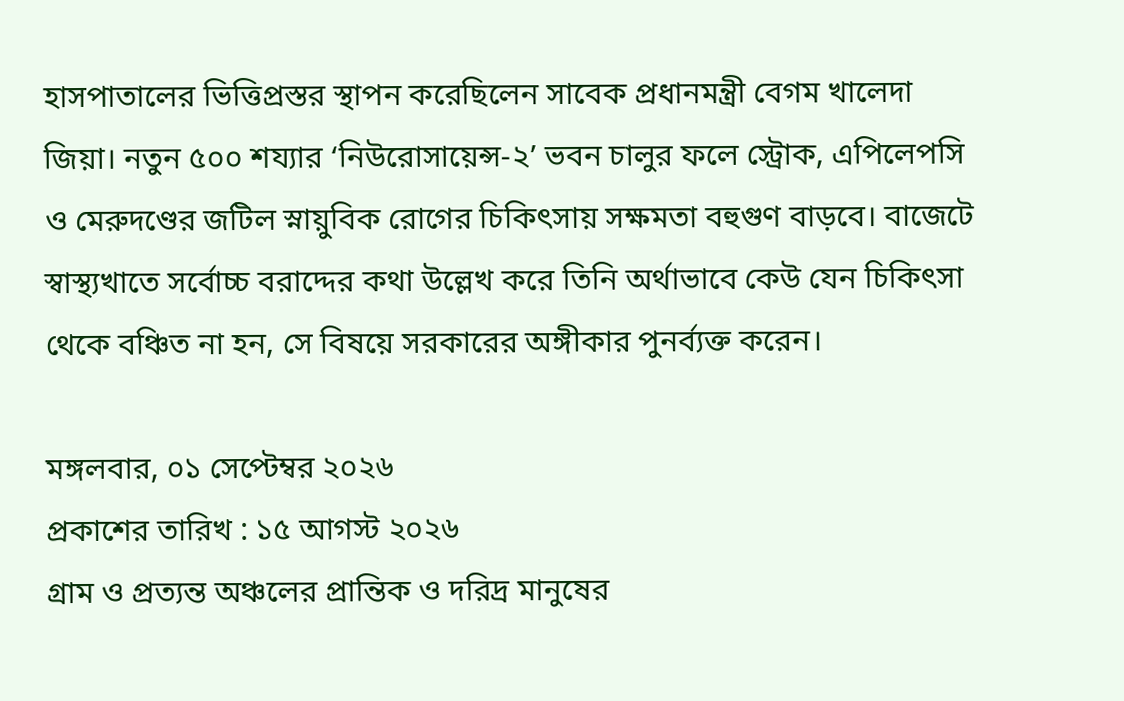হাসপাতালের ভিত্তিপ্রস্তর স্থাপন করেছিলেন সাবেক প্রধানমন্ত্রী বেগম খালেদা জিয়া। নতুন ৫০০ শয্যার ‘নিউরোসায়েন্স-২’ ভবন চালুর ফলে স্ট্রোক, এপিলেপসি ও মেরুদণ্ডের জটিল স্নায়ুবিক রোগের চিকিৎসায় সক্ষমতা বহুগুণ বাড়বে। বাজেটে স্বাস্থ্যখাতে সর্বোচ্চ বরাদ্দের কথা উল্লেখ করে তিনি অর্থাভাবে কেউ যেন চিকিৎসা থেকে বঞ্চিত না হন, সে বিষয়ে সরকারের অঙ্গীকার পুনর্ব্যক্ত করেন।

মঙ্গলবার, ০১ সেপ্টেম্বর ২০২৬
প্রকাশের তারিখ : ১৫ আগস্ট ২০২৬
গ্রাম ও প্রত্যন্ত অঞ্চলের প্রান্তিক ও দরিদ্র মানুষের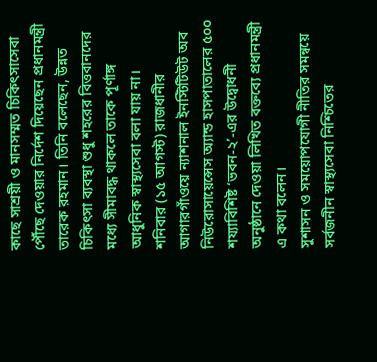কাছে সাশ্রয়ী ও মানসম্মত চিকিৎসাসেবা পৌঁছে দেওয়ার নির্দেশ দিয়েছেন প্রধানমন্ত্রী তারেক রহমান। তিনি বলেছেন, উন্নত চিকিৎসা ব্যবস্থা শুধু শহরের বিত্তবানদের মধ্যে সীমাবদ্ধ থাকলে তাকে পূর্ণাঙ্গ আধুনিক স্বাস্থ্যসেবা বলা যায় না।
শনিবার (১৫ আগস্ট) রাজধানীর আগারগাঁওয়ে ন্যাশনাল ইনস্টিটিউট অব নিউরোসায়েন্সেস অ্যান্ড হাসপাতালের ৫০০ শয্যাবিশিষ্ট ‘ভবন-২’-এর উদ্বোধনী অনুষ্ঠানে দেওয়া লিখিত বক্তব্যে প্রধানমন্ত্রী এ কথা বলেন।
সুশাসন ও সময়োপযোগী নীতির সমন্বয়ে সর্বজনীন স্বাস্থ্যসেবা নিশ্চিতের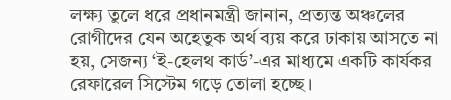লক্ষ্য তুলে ধরে প্রধানমন্ত্রী জানান, প্রত্যন্ত অঞ্চলের রোগীদের যেন অহেতুক অর্থ ব্যয় করে ঢাকায় আসতে না হয়, সেজন্য ‘ই-হেলথ কার্ড’-এর মাধ্যমে একটি কার্যকর রেফারেল সিস্টেম গড়ে তোলা হচ্ছে।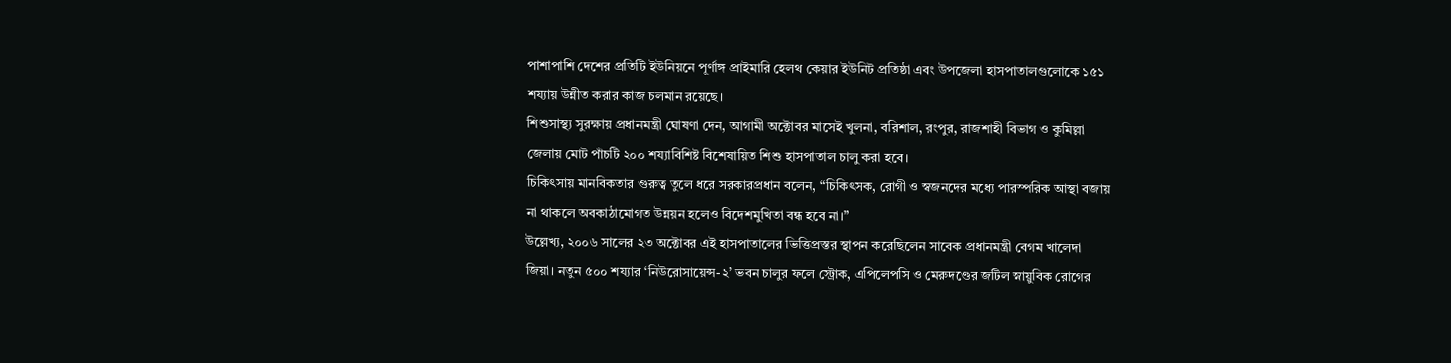পাশাপাশি দেশের প্রতিটি ইউনিয়নে পূর্ণাঙ্গ প্রাইমারি হেলথ কেয়ার ইউনিট প্রতিষ্ঠা এবং উপজেলা হাসপাতালগুলোকে ১৫১ শয্যায় উন্নীত করার কাজ চলমান রয়েছে।
শিশুসাস্থ্য সুরক্ষায় প্রধানমন্ত্রী ঘোষণা দেন, আগামী অক্টোবর মাসেই খুলনা, বরিশাল, রংপুর, রাজশাহী বিভাগ ও কুমিল্লা জেলায় মোট পাঁচটি ২০০ শয্যাবিশিষ্ট বিশেষায়িত শিশু হাসপাতাল চালু করা হবে।
চিকিৎসায় মানবিকতার গুরুত্ব তুলে ধরে সরকারপ্রধান বলেন, “চিকিৎসক, রোগী ও স্বজনদের মধ্যে পারস্পরিক আস্থা বজায় না থাকলে অবকাঠামোগত উন্নয়ন হলেও বিদেশমুখিতা বন্ধ হবে না।”
উল্লেখ্য, ২০০৬ সালের ২৩ অক্টোবর এই হাসপাতালের ভিত্তিপ্রস্তর স্থাপন করেছিলেন সাবেক প্রধানমন্ত্রী বেগম খালেদা জিয়া। নতুন ৫০০ শয্যার ‘নিউরোসায়েন্স-২’ ভবন চালুর ফলে স্ট্রোক, এপিলেপসি ও মেরুদণ্ডের জটিল স্নায়ুবিক রোগের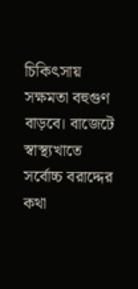চিকিৎসায় সক্ষমতা বহুগুণ বাড়বে। বাজেটে স্বাস্থ্যখাতে সর্বোচ্চ বরাদ্দের কথা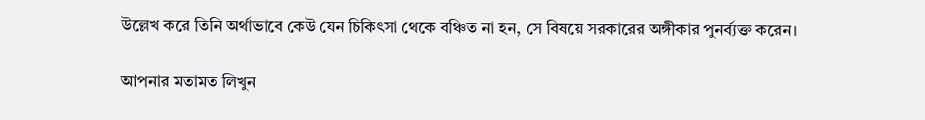উল্লেখ করে তিনি অর্থাভাবে কেউ যেন চিকিৎসা থেকে বঞ্চিত না হন, সে বিষয়ে সরকারের অঙ্গীকার পুনর্ব্যক্ত করেন।

আপনার মতামত লিখুন